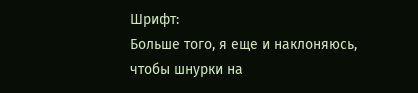Шрифт:
Больше того, я еще и наклоняюсь, чтобы шнурки на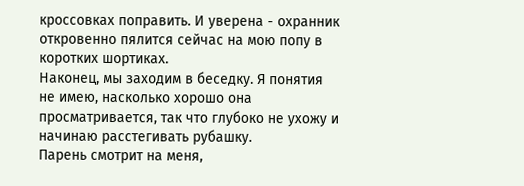кроссовках поправить. И уверена - охранник откровенно пялится сейчас на мою попу в коротких шортиках.
Наконец, мы заходим в беседку. Я понятия не имею, насколько хорошо она просматривается, так что глубоко не ухожу и начинаю расстегивать рубашку.
Парень смотрит на меня,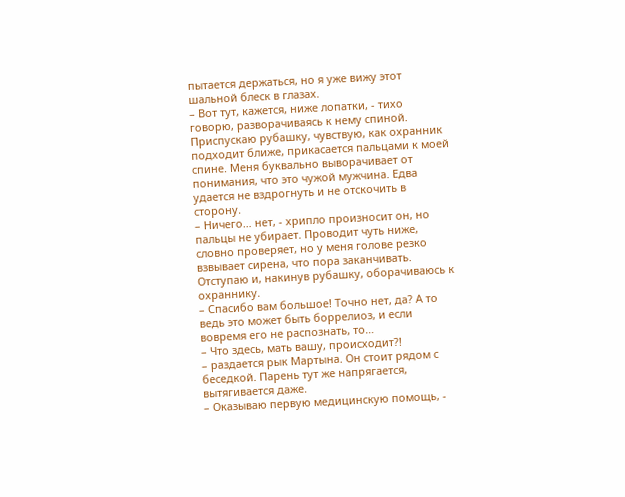пытается держаться, но я уже вижу этот шальной блеск в глазах.
– Вот тут, кажется, ниже лопатки, - тихо говорю, разворачиваясь к нему спиной. Приспускаю рубашку, чувствую, как охранник подходит ближе, прикасается пальцами к моей спине. Меня буквально выворачивает от понимания, что это чужой мужчина. Едва удается не вздрогнуть и не отскочить в сторону.
– Ничего… нет, - хрипло произносит он, но пальцы не убирает. Проводит чуть ниже, словно проверяет, но у меня голове резко взвывает сирена, что пора заканчивать. Отступаю и, накинув рубашку, оборачиваюсь к охраннику.
– Спасибо вам большое! Точно нет, да? А то ведь это может быть боррелиоз, и если вовремя его не распознать, то…
– Что здесь, мать вашу, происходит?!
– раздается рык Мартына. Он стоит рядом с беседкой. Парень тут же напрягается, вытягивается даже.
– Оказываю первую медицинскую помощь, -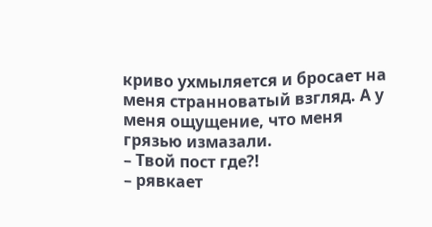криво ухмыляется и бросает на меня странноватый взгляд. А у меня ощущение, что меня грязью измазали.
– Твой пост где?!
– рявкает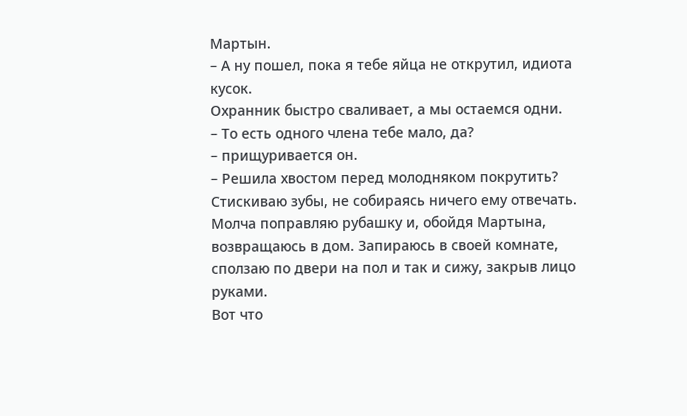Мартын.
– А ну пошел, пока я тебе яйца не открутил, идиота кусок.
Охранник быстро сваливает, а мы остаемся одни.
– То есть одного члена тебе мало, да?
– прищуривается он.
– Решила хвостом перед молодняком покрутить?
Стискиваю зубы, не собираясь ничего ему отвечать. Молча поправляю рубашку и, обойдя Мартына, возвращаюсь в дом. Запираюсь в своей комнате, сползаю по двери на пол и так и сижу, закрыв лицо руками.
Вот что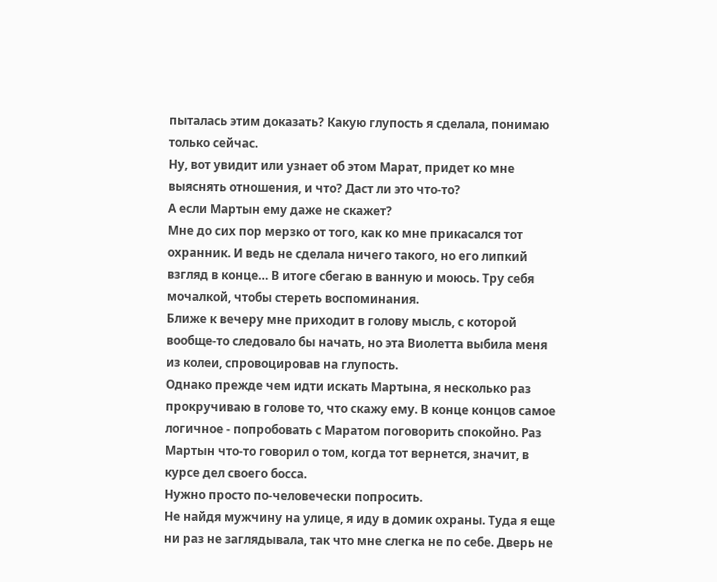пыталась этим доказать? Какую глупость я сделала, понимаю только сейчас.
Ну, вот увидит или узнает об этом Марат, придет ко мне выяснять отношения, и что? Даст ли это что-то?
А если Мартын ему даже не скажет?
Мне до сих пор мерзко от того, как ко мне прикасался тот охранник. И ведь не сделала ничего такого, но его липкий взгляд в конце… В итоге сбегаю в ванную и моюсь. Тру себя мочалкой, чтобы стереть воспоминания.
Ближе к вечеру мне приходит в голову мысль, с которой вообще-то следовало бы начать, но эта Виолетта выбила меня из колеи, спровоцировав на глупость.
Однако прежде чем идти искать Мартына, я несколько раз прокручиваю в голове то, что скажу ему. В конце концов самое логичное - попробовать с Маратом поговорить спокойно. Раз Мартын что-то говорил о том, когда тот вернется, значит, в курсе дел своего босса.
Нужно просто по-человечески попросить.
Не найдя мужчину на улице, я иду в домик охраны. Туда я еще ни раз не заглядывала, так что мне слегка не по себе. Дверь не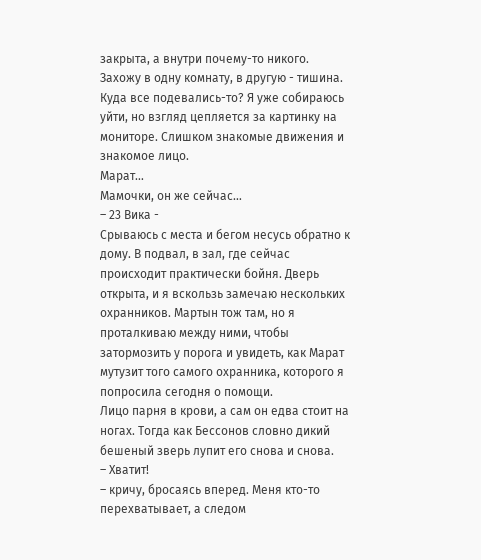закрыта, а внутри почему-то никого. Захожу в одну комнату, в другую - тишина. Куда все подевались-то? Я уже собираюсь уйти, но взгляд цепляется за картинку на мониторе. Слишком знакомые движения и знакомое лицо.
Марат…
Мамочки, он же сейчас…
– 23 Вика -
Срываюсь с места и бегом несусь обратно к дому. В подвал, в зал, где сейчас происходит практически бойня. Дверь открыта, и я вскользь замечаю нескольких охранников. Мартын тож там, но я проталкиваю между ними, чтобы затормозить у порога и увидеть, как Марат мутузит того самого охранника, которого я попросила сегодня о помощи.
Лицо парня в крови, а сам он едва стоит на ногах. Тогда как Бессонов словно дикий бешеный зверь лупит его снова и снова.
– Хватит!
– кричу, бросаясь вперед. Меня кто-то перехватывает, а следом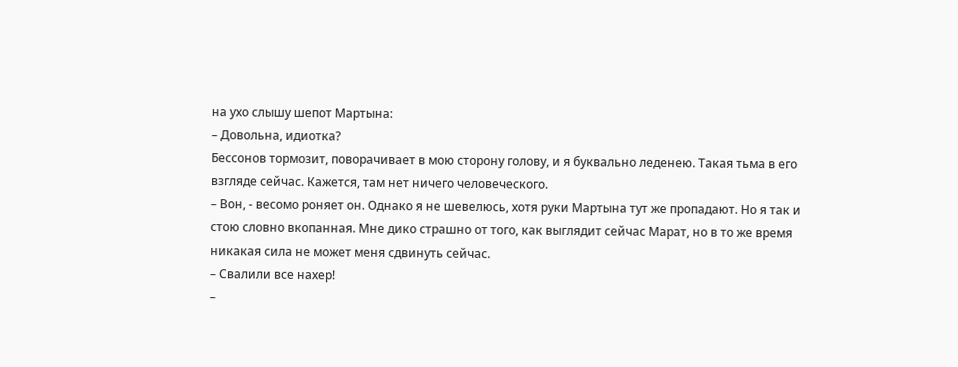на ухо слышу шепот Мартына:
– Довольна, идиотка?
Бессонов тормозит, поворачивает в мою сторону голову, и я буквально леденею. Такая тьма в его взгляде сейчас. Кажется, там нет ничего человеческого.
– Вон, - весомо роняет он. Однако я не шевелюсь, хотя руки Мартына тут же пропадают. Но я так и стою словно вкопанная. Мне дико страшно от того, как выглядит сейчас Марат, но в то же время никакая сила не может меня сдвинуть сейчас.
– Свалили все нахер!
–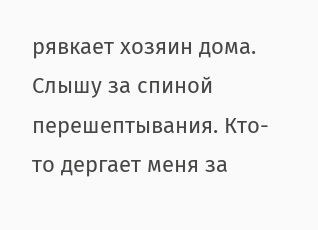рявкает хозяин дома. Слышу за спиной перешептывания. Кто-то дергает меня за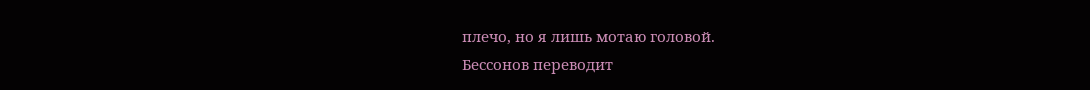плечо, но я лишь мотаю головой.
Бессонов переводит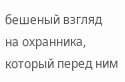бешеный взгляд на охранника, который перед ним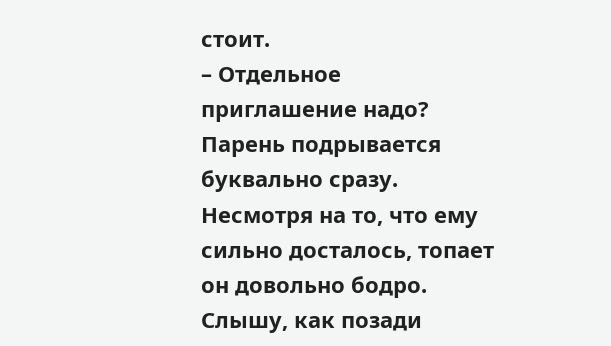стоит.
– Отдельное приглашение надо?
Парень подрывается буквально сразу. Несмотря на то, что ему сильно досталось, топает он довольно бодро.
Слышу, как позади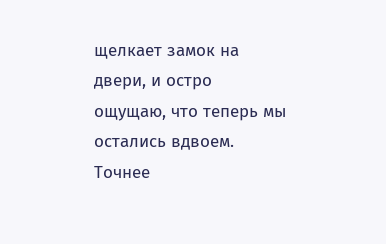щелкает замок на двери, и остро ощущаю, что теперь мы остались вдвоем.
Точнее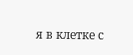я в клетке с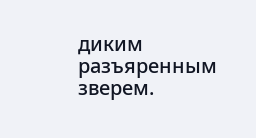диким разъяренным зверем.